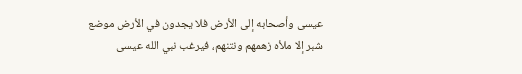عيسى وأصحابه إلى الأرض فلا يجدون في الأرض موضع شبر إلا ملأه زهمهم ونتنهم، فيرغب نبي الله عيسى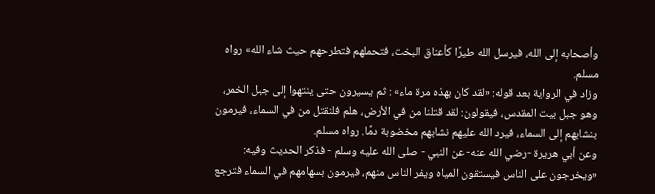وأصحابه إلى الله، فيرسل الله طيرًا كأعناق البخت، فتحملهم فتطرحهم حيث شاء الله» رواه مسلم.
وزاد في الرواية بعد قوله: «لقد كان بهذه مرة ماء» : ثم يسيرون حتى ينتهوا إلى جبل الخمر، وهو جبل بيت المقدس، فيقولون: لقد قتلنا من في الأرض، هلم فلنقتل من في السماء، فيرمون بنشابهم إلى السماء، فيرد الله عليهم نشابهم مخضوبة دمًا. رواه مسلم.
وعن أبي هريرة -رضي الله عنه- عن النبي - صلى الله عليه وسلم - فذكر الحديث وفيه: «ويخرجون على الناس فيستقون المياه ويفر الناس منهم، فيرمون بسهامهم في السماء فترجع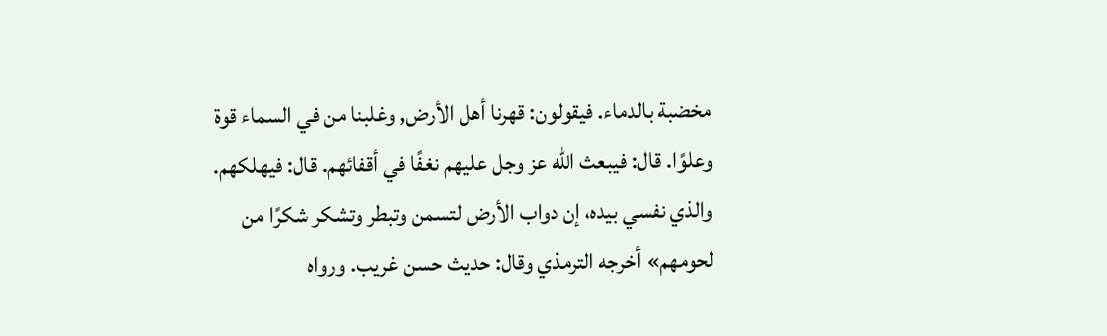مخضبة بالدماء. فيقولون: قهرنا أهل الأرض, وغلبنا من في السماء قوة وعلوًا. قال: فيبعث الله عز وجل عليهم نغفًا في أقفائهم. قال: فيهلكهم. والذي نفسي بيده، إن دواب الأرض لتسمن وتبطر وتشكر شكرًا من لحومهم» أخرجه الترمذي وقال: حديث حسن غريب. ورواه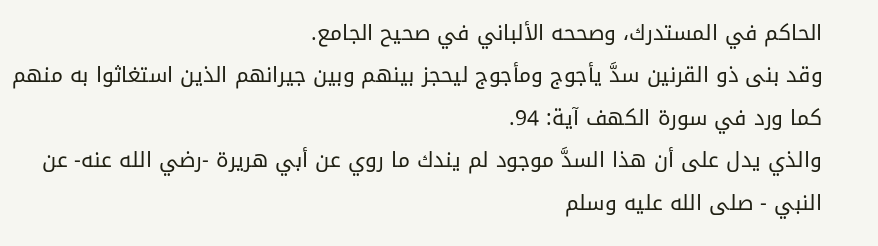الحاكم في المستدرك، وصححه الألباني في صحيح الجامع.
وقد بنى ذو القرنين سدَّ يأجوج ومأجوج ليحجز بينهم وبين جيرانهم الذين استغاثوا به منهم كما ورد في سورة الكهف آية: 94.
والذي يدل على أن هذا السدَّ موجود لم يندك ما روي عن أبي هريرة -رضي الله عنه- عن النبي - صلى الله عليه وسلم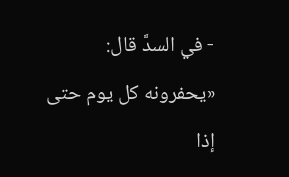- في السدَّ قال: «يحفرونه كل يوم حتى إذا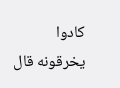كادوا يخرقونه قال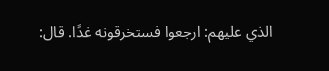الذي عليهم: ارجعوا فستخرقونه غدًا. قال: